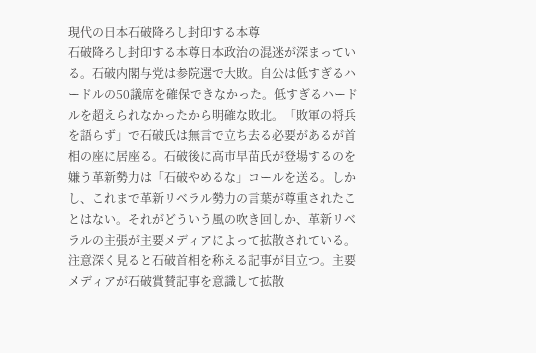現代の日本石破降ろし封印する本尊
石破降ろし封印する本尊日本政治の混迷が深まっている。石破内閣与党は参院選で大敗。自公は低すぎるハードルの50議席を確保できなかった。低すぎるハードルを超えられなかったから明確な敗北。「敗軍の将兵を語らず」で石破氏は無言で立ち去る必要があるが首相の座に居座る。石破後に高市早苗氏が登場するのを嫌う革新勢力は「石破やめるな」コールを送る。しかし、これまで革新リベラル勢力の言葉が尊重されたことはない。それがどういう風の吹き回しか、革新リベラルの主張が主要メディアによって拡散されている。注意深く見ると石破首相を称える記事が目立つ。主要メディアが石破賞賛記事を意識して拡散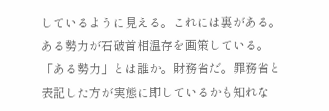しているように見える。これには裏がある。ある勢力が石破首相温存を画策している。「ある勢力」とは誰か。財務省だ。罪務省と表記した方が実態に即しているかも知れな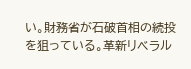い。財務省が石破首相の続投を狙っている。革新リベラル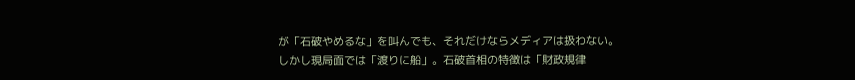が「石破やめるな」を叫んでも、それだけならメディアは扱わない。しかし現局面では「渡りに船」。石破首相の特徴は「財政規律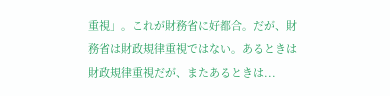重視」。これが財務省に好都合。だが、財務省は財政規律重視ではない。あるときは財政規律重視だが、またあるときは...